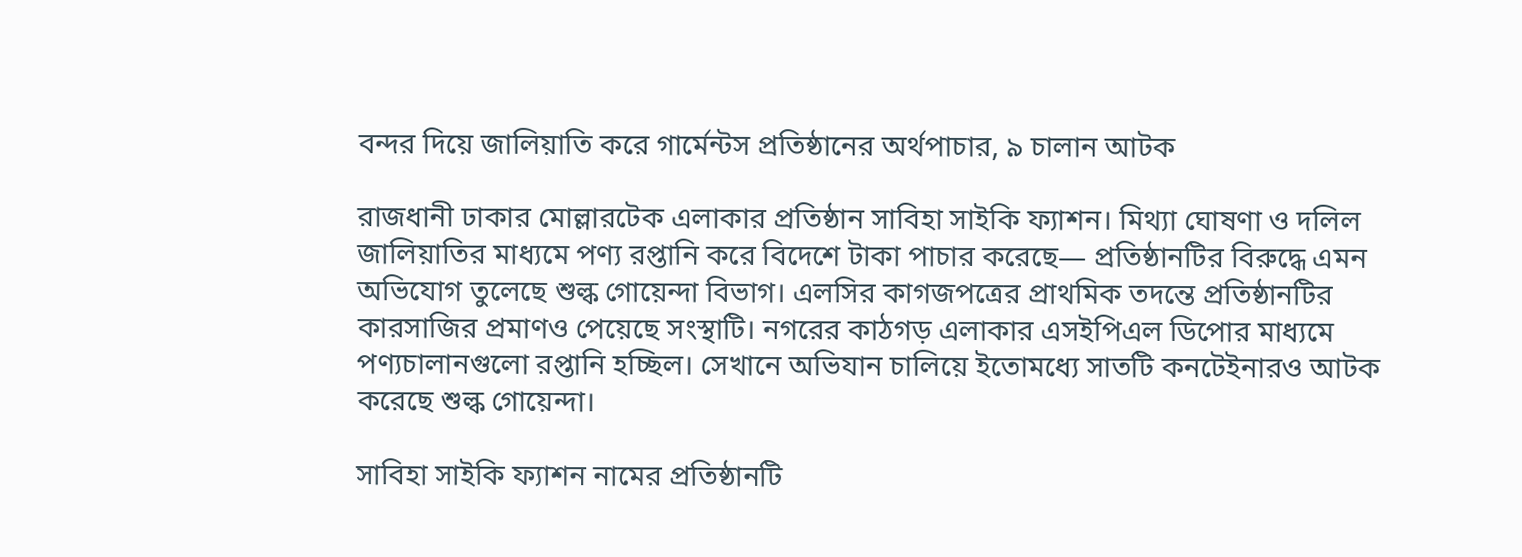বন্দর দিয়ে জালিয়াতি করে গার্মেন্টস প্রতিষ্ঠানের অর্থপাচার, ৯ চালান আটক

রাজধানী ঢাকার মোল্লারটেক এলাকার প্রতিষ্ঠান সাবিহা সাইকি ফ্যাশন। মিথ্যা ঘোষণা ও দলিল জালিয়াতির মাধ্যমে পণ্য রপ্তানি করে বিদেশে টাকা পাচার করেছে— প্রতিষ্ঠানটির বিরুদ্ধে এমন অভিযোগ তুলেছে শুল্ক গোয়েন্দা বিভাগ। এলসির কাগজপত্রের প্রাথমিক তদন্তে প্রতিষ্ঠানটির কারসাজির প্রমাণও পেয়েছে সংস্থাটি। নগরের কাঠগড় এলাকার এসইপিএল ডিপোর মাধ্যমে পণ্যচালানগুলো রপ্তানি হচ্ছিল। সেখানে অভিযান চালিয়ে ইতোমধ্যে সাতটি কনটেইনারও আটক করেছে শুল্ক গোয়েন্দা।

সাবিহা সাইকি ফ্যাশন নামের প্রতিষ্ঠানটি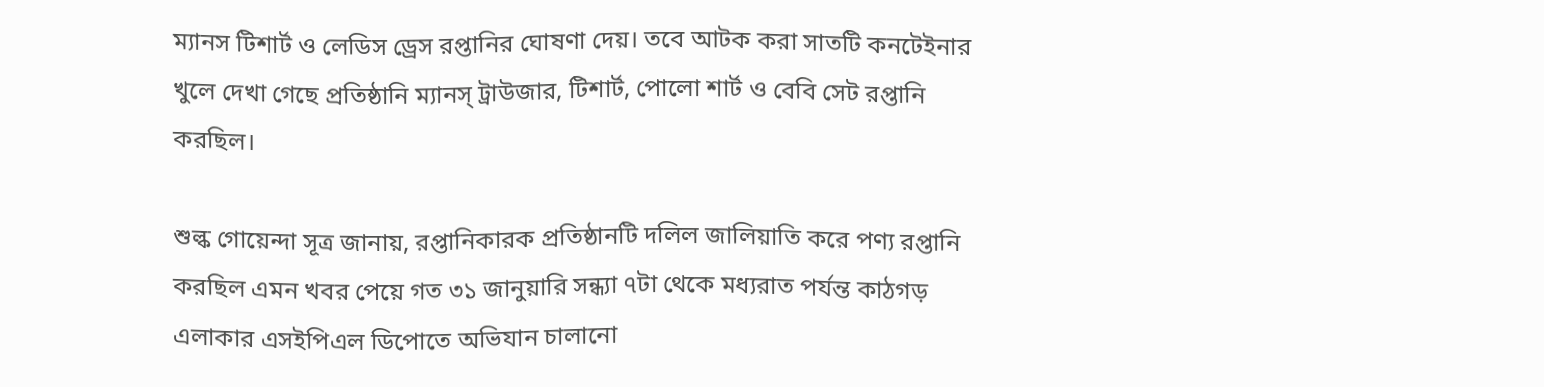ম্যানস টিশার্ট ও লেডিস ড্রেস রপ্তানির ঘোষণা দেয়। তবে আটক করা সাতটি কনটেইনার খুলে দেখা গেছে প্রতিষ্ঠানি ম্যানস্ ট্রাউজার, টিশার্ট, পোলো শার্ট ও বেবি সেট রপ্তানি করছিল।

শুল্ক গোয়েন্দা সূত্র জানায়, রপ্তানিকারক প্রতিষ্ঠানটি দলিল জালিয়াতি করে পণ্য রপ্তানি করছিল এমন খবর পেয়ে গত ৩১ জানুয়ারি সন্ধ্যা ৭টা থেকে মধ্যরাত পর্যন্ত কাঠগড় এলাকার এসইপিএল ডিপোতে অভিযান চালানো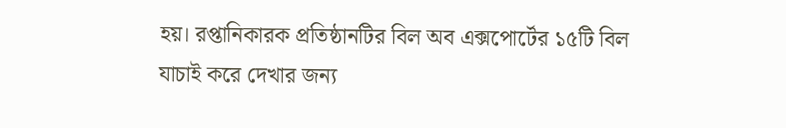হয়। রপ্তানিকারক প্রতিষ্ঠানটির বিল অব এক্সপোর্টের ১৫টি বিল যাচাই করে দেখার জন্য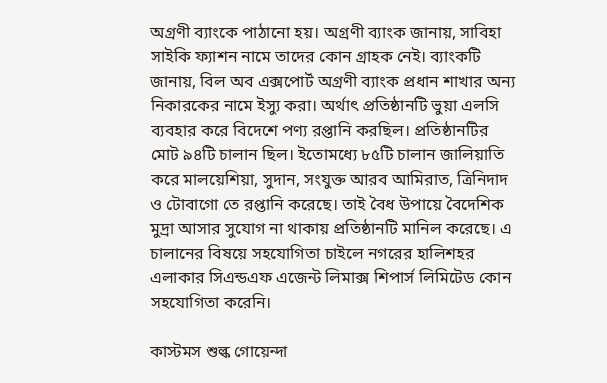অগ্রণী ব্যাংকে পাঠানো হয়। অগ্রণী ব্যাংক জানায়, সাবিহা সাইকি ফ্যাশন নামে তাদের কোন গ্রাহক নেই। ব্যাংকটি জানায়, বিল অব এক্সপোর্ট অগ্রণী ব্যাংক প্রধান শাখার অন্য নিকারকের নামে ইস্যু করা। অর্থাৎ প্রতিষ্ঠানটি ভুয়া এলসি ব্যবহার করে বিদেশে পণ্য রপ্তানি করছিল। প্রতিষ্ঠানটির মোট ৯৪টি চালান ছিল। ইতোমধ্যে ৮৫টি চালান জালিয়াতি করে মালয়েশিয়া, সুদান, সংযুক্ত আরব আমিরাত, ত্রিনিদাদ ও টোবাগো তে রপ্তানি করেছে। তাই বৈধ উপায়ে বৈদেশিক মুদ্রা আসার সুযোগ না থাকায় প্রতিষ্ঠানটি মানিল করেছে। এ চালানের বিষয়ে সহযোগিতা চাইলে নগরের হালিশহর এলাকার সিএন্ডএফ এজেন্ট লিমাক্স শিপার্স লিমিটেড কোন সহযোগিতা করেনি।

কাস্টমস শুল্ক গোয়েন্দা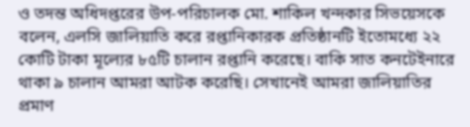ও তদন্ত অধিদপ্তরের উপ-পরিচালক মো. শাকিল খন্দকার সিভয়েসকে বলেন, এলসি জালিয়াতি করে রপ্তানিকারক প্রতিষ্ঠানটি ইতোমধ্যে ২২ কোটি টাকা মূল্যের ৮৫টি চালান রপ্তানি করেছে। বাকি সাত কনটেইনারে থাকা ৯ চালান আমরা আটক করেছি। সেখানেই আমরা জালিয়াতির প্রমাণ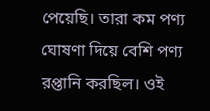পেয়েছি। তারা কম পণ্য ঘোষণা দিয়ে বেশি পণ্য রপ্তানি করছিল। ওই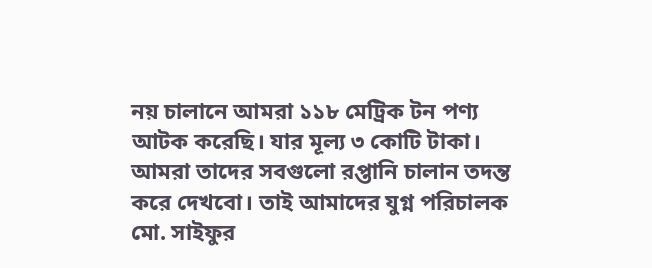নয় চালানে আমরা ১১৮ মেট্রিক টন পণ্য আটক করেছি। যার মূল্য ৩ কোটি টাকা। আমরা তাদের সবগুলো রপ্তানি চালান তদন্ত করে দেখবো। তাই আমাদের যুগ্ন পরিচালক মো. সাইফুর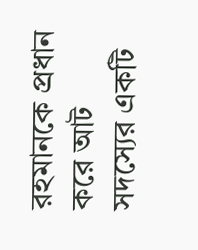রহমানকে প্রধান করে আট সদস্যের একটি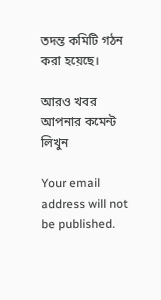তদন্ত কমিটি গঠন করা হয়েছে।

আরও খবর
আপনার কমেন্ট লিখুন

Your email address will not be published.